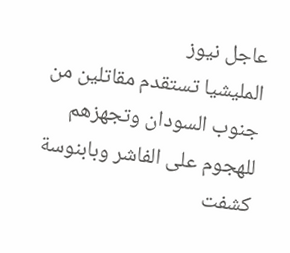عاجل نيوز
المليشيا تستقدم مقاتلين من جنوب السودان وتجهزهم للهجوم على الفاشر وبابنوسة
كشفت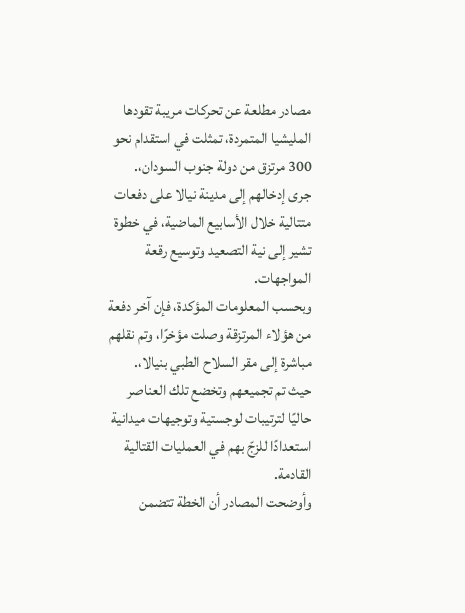مصادر مطلعة عن تحركات مريبة تقودها المليشيا المتمردة، تمثلت في استقدام نحو 300 مرتزق من دولة جنوب السودان،.
جرى إدخالهم إلى مدينة نيالا على دفعات متتالية خلال الأسابيع الماضية، في خطوة تشير إلى نية التصعيد وتوسيع رقعة المواجهات.
وبحسب المعلومات المؤكدة، فإن آخر دفعة من هؤلاء المرتزقة وصلت مؤخرًا، وتم نقلهم مباشرة إلى مقر السلاح الطبي بنيالا،.
حيث تم تجميعهم وتخضع تلك العناصر حاليًا لترتيبات لوجستية وتوجيهات ميدانية استعدادًا للزجّ بهم في العمليات القتالية القادمة.
وأوضحت المصادر أن الخطة تتضمن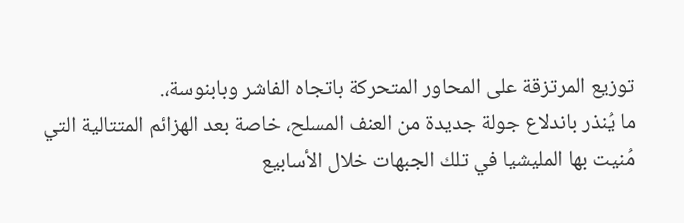توزيع المرتزقة على المحاور المتحركة باتجاه الفاشر وبابنوسة،.
ما يُنذر باندلاع جولة جديدة من العنف المسلح، خاصة بعد الهزائم المتتالية التي مُنيت بها المليشيا في تلك الجبهات خلال الأسابيع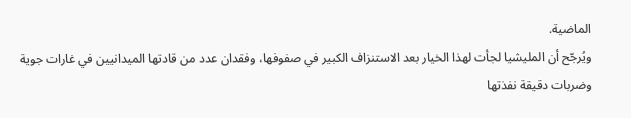الماضية.
ويُرجّح أن المليشيا لجأت لهذا الخيار بعد الاستنزاف الكبير في صفوفها، وفقدان عدد من قادتها الميدانيين في غارات جوية وضربات دقيقة نفذتها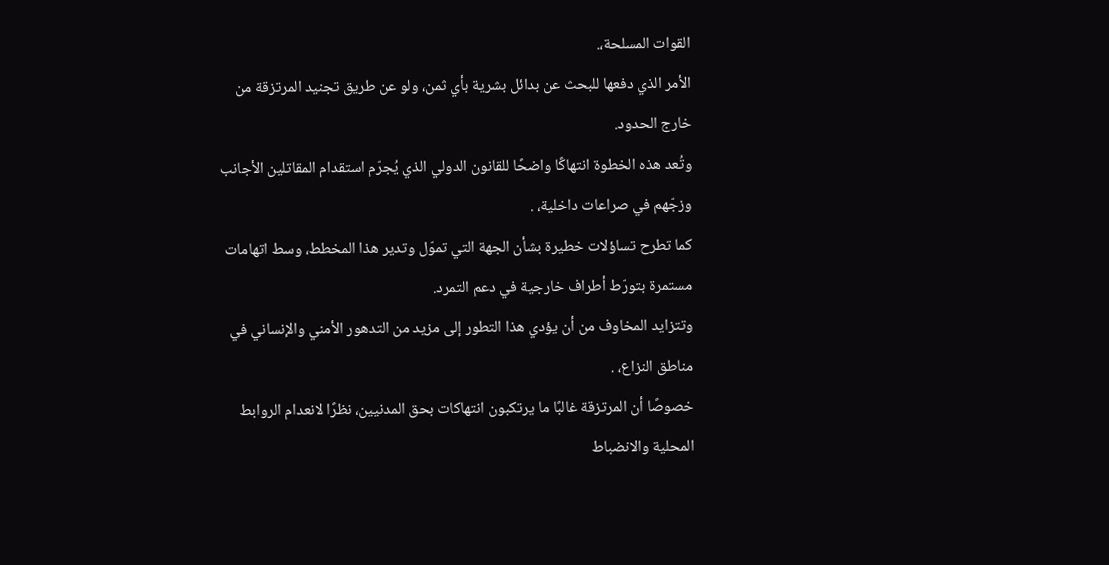القوات المسلحة،.
الأمر الذي دفعها للبحث عن بدائل بشرية بأي ثمن، ولو عن طريق تجنيد المرتزقة من خارج الحدود.
وتُعد هذه الخطوة انتهاكًا واضحًا للقانون الدولي الذي يُجرّم استقدام المقاتلين الأجانب وزجّهم في صراعات داخلية، .
كما تطرح تساؤلات خطيرة بشأن الجهة التي تموّل وتدير هذا المخطط، وسط اتهامات مستمرة بتورّط أطراف خارجية في دعم التمرد.
وتتزايد المخاوف من أن يؤدي هذا التطور إلى مزيد من التدهور الأمني والإنساني في مناطق النزاع، .
خصوصًا أن المرتزقة غالبًا ما يرتكبون انتهاكات بحق المدنيين، نظرًا لانعدام الروابط المحلية والانضباط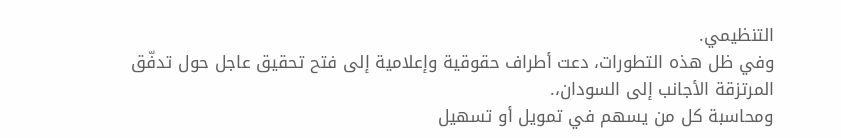التنظيمي.
وفي ظل هذه التطورات، دعت أطراف حقوقية وإعلامية إلى فتح تحقيق عاجل حول تدفّق المرتزقة الأجانب إلى السودان،.
ومحاسبة كل من يسهم في تمويل أو تسهيل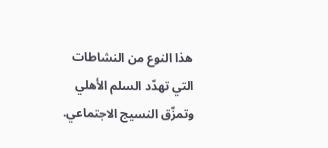هذا النوع من النشاطات التي تهدّد السلم الأهلي وتمزّق النسيج الاجتماعي.